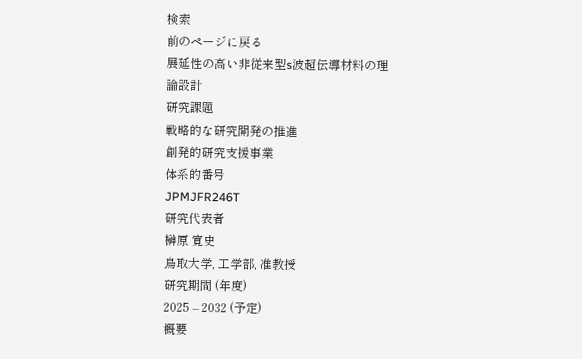検索
前のページに戻る
展延性の高い非従来型s波超伝導材料の理論設計
研究課題
戦略的な研究開発の推進
創発的研究支援事業
体系的番号
JPMJFR246T
研究代表者
榊原 寛史
鳥取大学, 工学部, 准教授
研究期間 (年度)
2025 – 2032 (予定)
概要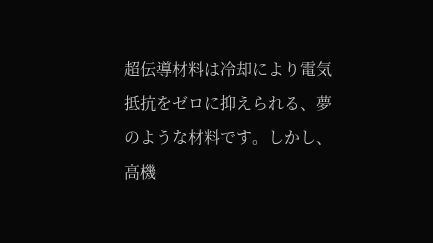超伝導材料は冷却により電気抵抗をゼロに抑えられる、夢のような材料です。しかし、高機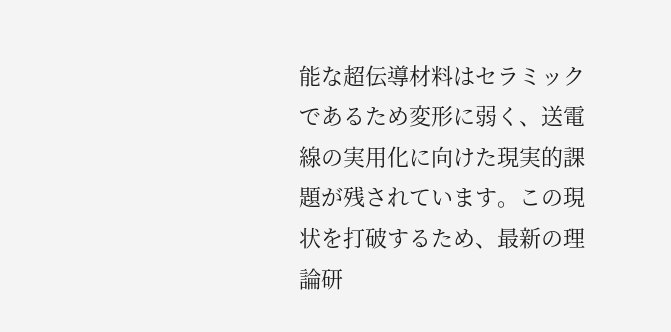能な超伝導材料はセラミックであるため変形に弱く、送電線の実用化に向けた現実的課題が残されています。この現状を打破するため、最新の理論研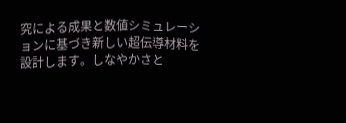究による成果と数値シミュレーションに基づき新しい超伝導材料を設計します。しなやかさと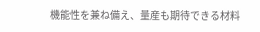機能性を兼ね備え、量産も期待できる材料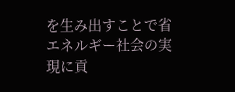を生み出すことで省エネルギー社会の実現に貢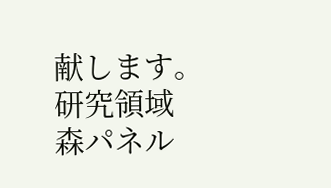献します。
研究領域
森パネル